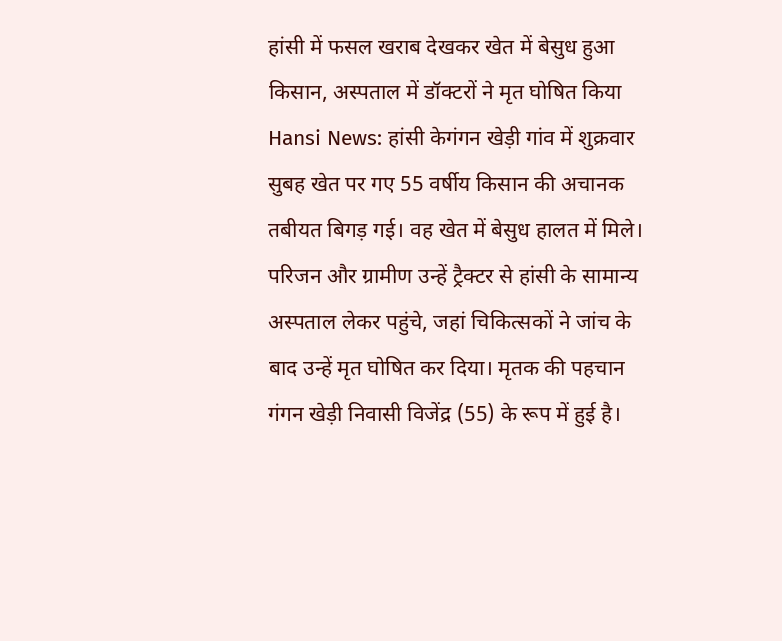हांसी में फसल खराब देखकर खेत में बेसुध हुआ किसान, अस्पताल में डॉक्टरों ने मृत घोषित किया
Hansi News: हांसी केगंगन खेड़ी गांव में शुक्रवार सुबह खेत पर गए 55 वर्षीय किसान की अचानक तबीयत बिगड़ गई। वह खेत में बेसुध हालत में मिले। परिजन और ग्रामीण उन्हें ट्रैक्टर से हांसी के सामान्य अस्पताल लेकर पहुंचे, जहां चिकित्सकों ने जांच के बाद उन्हें मृत घोषित कर दिया। मृतक की पहचान गंगन खेड़ी निवासी विजेंद्र (55) के रूप में हुई है।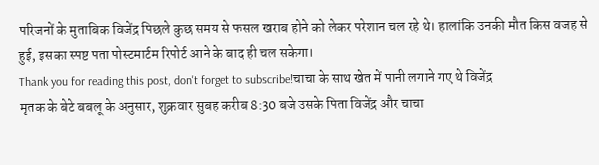परिजनों के मुताबिक विजेंद्र पिछले कुछ समय से फसल खराब होने को लेकर परेशान चल रहे थे। हालांकि उनकी मौत किस वजह से हुई, इसका स्पष्ट पता पोस्टमार्टम रिपोर्ट आने के बाद ही चल सकेगा।
Thank you for reading this post, don't forget to subscribe!चाचा के साथ खेत में पानी लगाने गए थे विजेंद्र
मृतक के बेटे बबलू के अनुसार, शुक्रवार सुबह करीब 8:30 बजे उसके पिता विजेंद्र और चाचा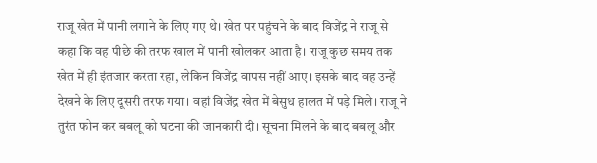राजू खेत में पानी लगाने के लिए गए थे। खेत पर पहुंचने के बाद विजेंद्र ने राजू से कहा कि वह पीछे की तरफ खाल में पानी खोलकर आता है। राजू कुछ समय तक खेत में ही इंतजार करता रहा, लेकिन विजेंद्र वापस नहीं आए। इसके बाद वह उन्हें देखने के लिए दूसरी तरफ गया। वहां विजेंद्र खेत में बेसुध हालत में पड़े मिले। राजू ने तुरंत फोन कर बबलू को घटना की जानकारी दी। सूचना मिलने के बाद बबलू और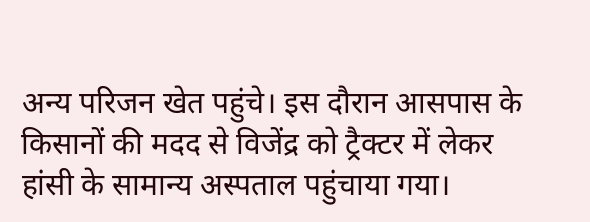अन्य परिजन खेत पहुंचे। इस दौरान आसपास के किसानों की मदद से विजेंद्र को ट्रैक्टर में लेकर हांसी के सामान्य अस्पताल पहुंचाया गया।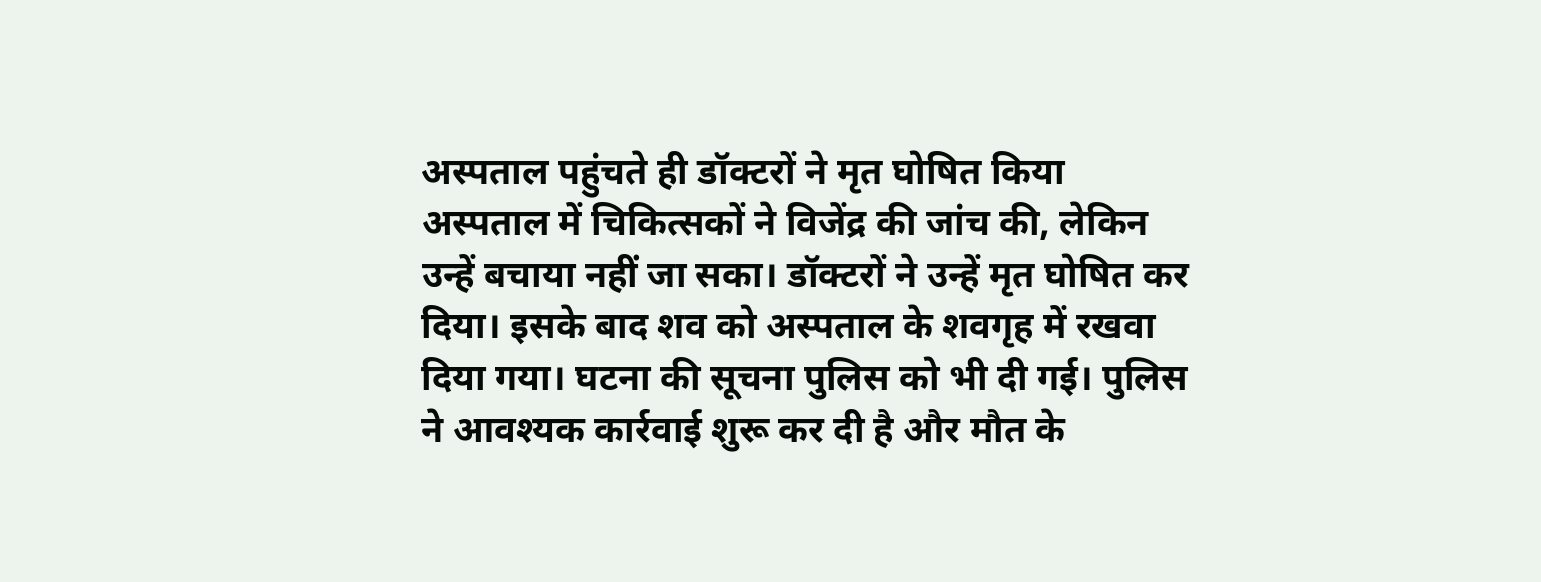अस्पताल पहुंचते ही डॉक्टरों ने मृत घोषित किया
अस्पताल में चिकित्सकों ने विजेंद्र की जांच की, लेकिन उन्हें बचाया नहीं जा सका। डॉक्टरों ने उन्हें मृत घोषित कर दिया। इसके बाद शव को अस्पताल के शवगृह में रखवा दिया गया। घटना की सूचना पुलिस को भी दी गई। पुलिस ने आवश्यक कार्रवाई शुरू कर दी है और मौत के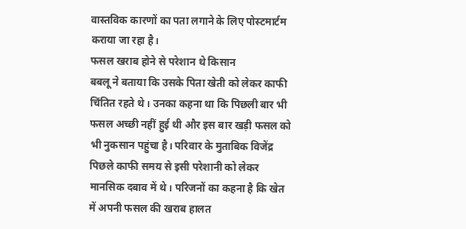वास्तविक कारणों का पता लगाने के लिए पोस्टमार्टम कराया जा रहा है।
फसल खराब होने से परेशान थे किसान
बबलू ने बताया कि उसके पिता खेती को लेकर काफी चिंतित रहते थे। उनका कहना था कि पिछली बार भी फसल अच्छी नहीं हुई थी और इस बार खड़ी फसल को भी नुकसान पहुंचा है। परिवार के मुताबिक विजेंद्र पिछले काफी समय से इसी परेशानी को लेकर मानसिक दबाव में थे। परिजनों का कहना है कि खेत में अपनी फसल की खराब हालत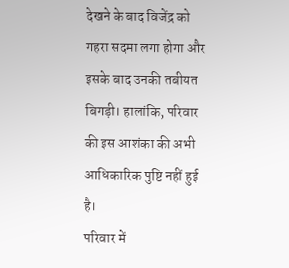देखने के बाद विजेंद्र को गहरा सदमा लगा होगा और इसके बाद उनकी तबीयत बिगड़ी। हालांकि, परिवार की इस आशंका की अभी आधिकारिक पुष्टि नहीं हुई है।
परिवार में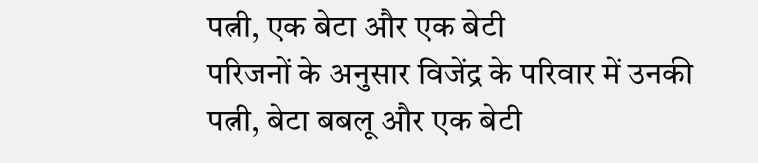पत्नी, एक बेटा और एक बेटी
परिजनों के अनुसार विजेंद्र के परिवार में उनकी पत्नी, बेटा बबलू और एक बेटी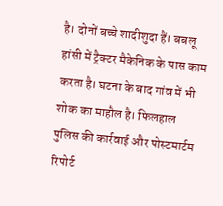है। दोनों बच्चे शादीशुदा हैं। बबलू हांसी में ट्रैक्टर मैकेनिक के पास काम करता है। घटना के बाद गांव में भी शोक का माहौल है। फिलहाल पुलिस की कार्रवाई और पोस्टमार्टम रिपोर्ट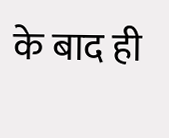के बाद ही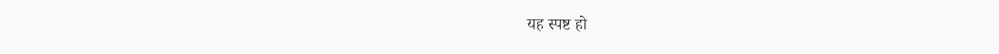यह स्पष्ट हो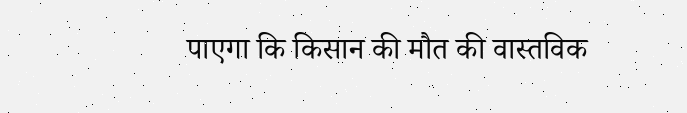पाएगा कि किसान की मौत की वास्तविक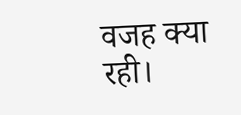वजह क्या रही।